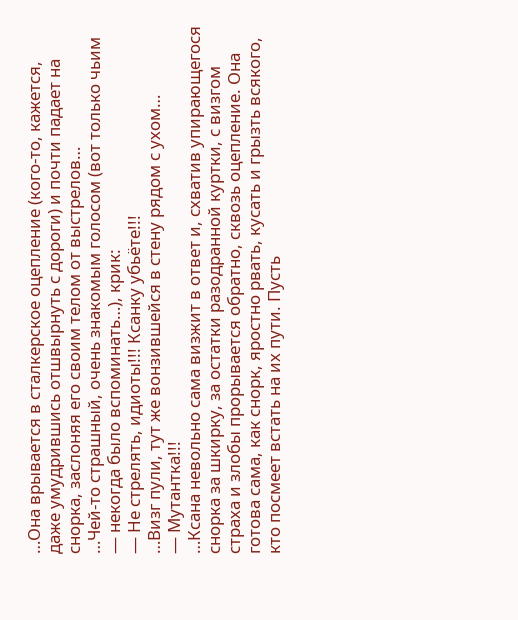…Она врывается в сталкерское оцепление (кого-то, кажется, даже умудрившись отшвырнуть с дороги) и почти падает на снорка, заслоняя его своим телом от выстрелов…
…Чей-то страшный, очень знакомым голосом (вот только чьим — некогда было вспоминать…), крик:
— Не стрелять, идиоты!!! Ксанку убьёте!!!
…Визг пули, тут же вонзившейся в стену рядом с ухом…
— Мутантка!!!
…Ксана невольно сама визжит в ответ и, схватив упирающегося снорка за шкирку, за остатки разодранной куртки, с визгом страха и злобы прорывается обратно, сквозь оцепление. Она готова сама, как снорк, яростно рвать, кусать и грызть всякого, кто посмеет встать на их пути. Пусть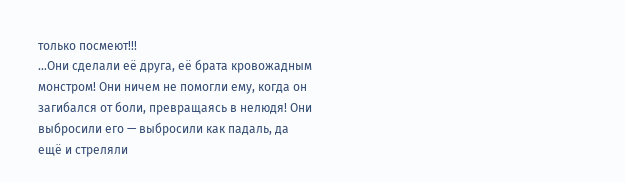только посмеют!!!
…Они сделали её друга, её брата кровожадным монстром! Они ничем не помогли ему, когда он загибался от боли, превращаясь в нелюдя! Они выбросили его — выбросили как падаль, да ещё и стреляли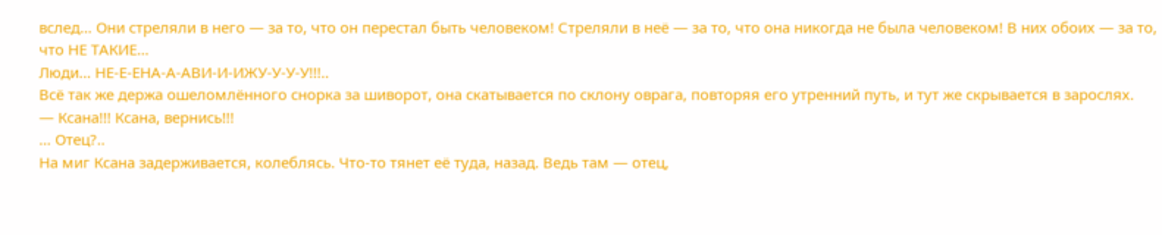вслед… Они стреляли в него — за то, что он перестал быть человеком! Стреляли в неё — за то, что она никогда не была человеком! В них обоих — за то, что НЕ ТАКИЕ…
Люди… НЕ-Е-ЕНА-А-АВИ-И-ИЖУ-У-У-У!!!..
Всё так же держа ошеломлённого снорка за шиворот, она скатывается по склону оврага, повторяя его утренний путь, и тут же скрывается в зарослях.
— Ксана!!! Ксана, вернись!!!
… Отец?..
На миг Ксана задерживается, колеблясь. Что-то тянет её туда, назад. Ведь там — отец,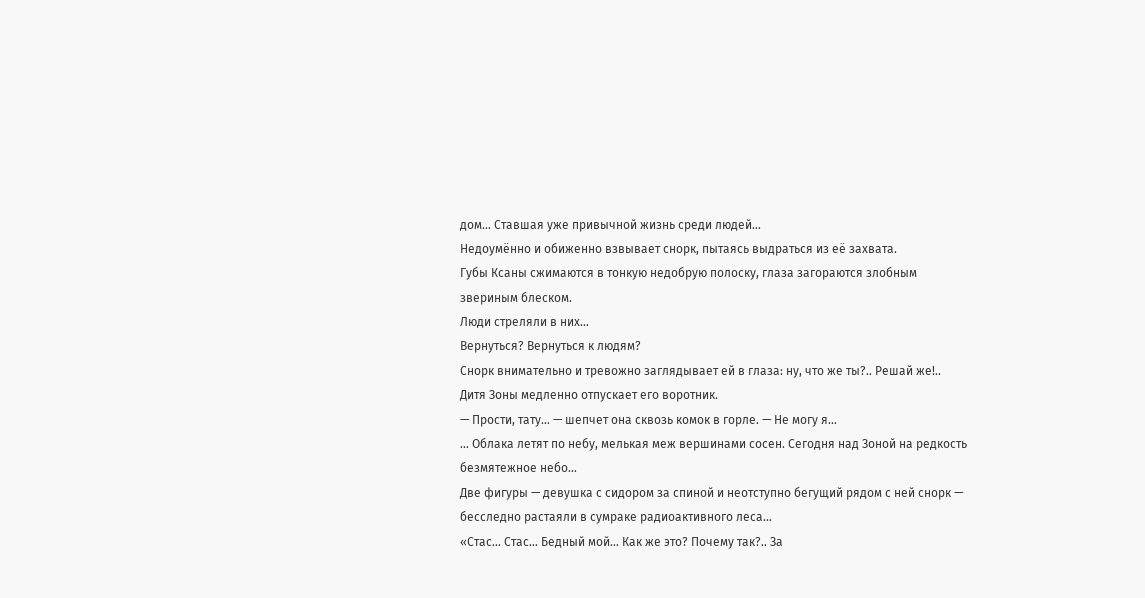дом… Ставшая уже привычной жизнь среди людей…
Недоумённо и обиженно взвывает снорк, пытаясь выдраться из её захвата.
Губы Ксаны сжимаются в тонкую недобрую полоску, глаза загораются злобным звериным блеском.
Люди стреляли в них…
Вернуться? Вернуться к людям?
Снорк внимательно и тревожно заглядывает ей в глаза: ну, что же ты?.. Решай же!..
Дитя Зоны медленно отпускает его воротник.
— Прости, тату… — шепчет она сквозь комок в горле. — Не могу я…
… Облака летят по небу, мелькая меж вершинами сосен. Сегодня над Зоной на редкость безмятежное небо…
Две фигуры — девушка с сидором за спиной и неотступно бегущий рядом с ней снорк — бесследно растаяли в сумраке радиоактивного леса…
«Стас… Стас… Бедный мой… Как же это? Почему так?.. За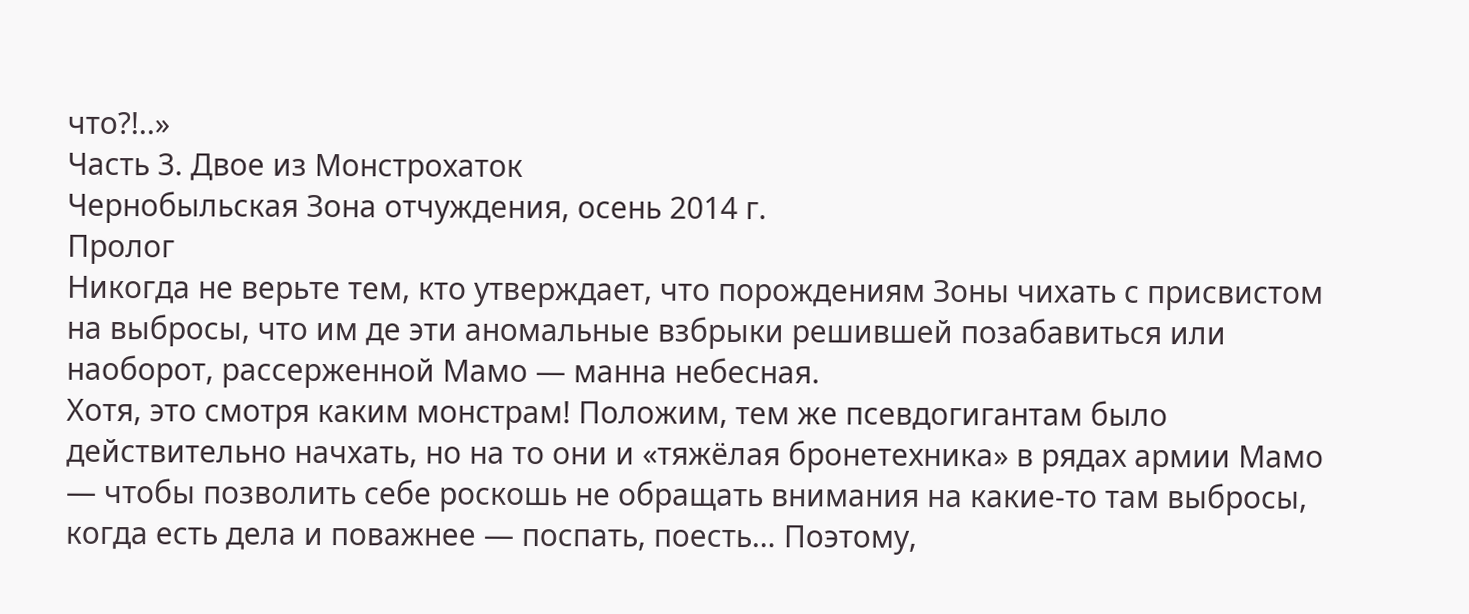что?!..»
Часть 3. Двое из Монстрохаток
Чернобыльская Зона отчуждения, осень 2014 г.
Пролог
Никогда не верьте тем, кто утверждает, что порождениям Зоны чихать с присвистом на выбросы, что им де эти аномальные взбрыки решившей позабавиться или наоборот, рассерженной Мамо — манна небесная.
Хотя, это смотря каким монстрам! Положим, тем же псевдогигантам было действительно начхать, но на то они и «тяжёлая бронетехника» в рядах армии Мамо — чтобы позволить себе роскошь не обращать внимания на какие-то там выбросы, когда есть дела и поважнее — поспать, поесть… Поэтому,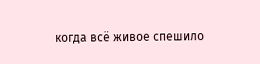когда всё живое спешило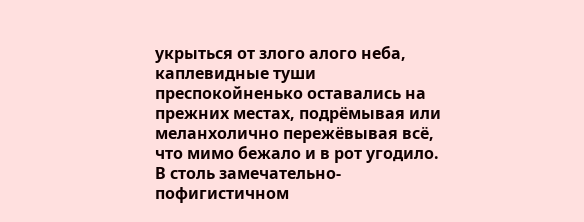укрыться от злого алого неба, каплевидные туши преспокойненько оставались на прежних местах, подрёмывая или меланхолично пережёвывая всё, что мимо бежало и в рот угодило.
В столь замечательно-пофигистичном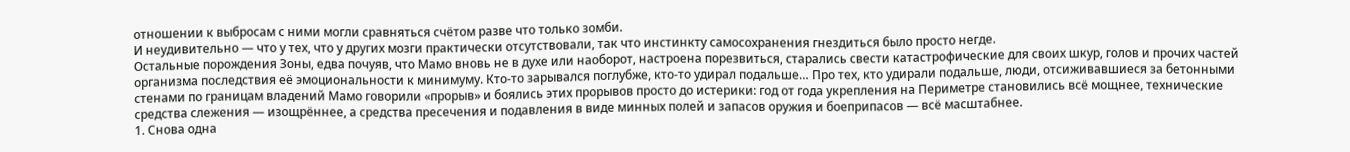отношении к выбросам с ними могли сравняться счётом разве что только зомби.
И неудивительно — что у тех, что у других мозги практически отсутствовали, так что инстинкту самосохранения гнездиться было просто негде.
Остальные порождения Зоны, едва почуяв, что Мамо вновь не в духе или наоборот, настроена порезвиться, старались свести катастрофические для своих шкур, голов и прочих частей организма последствия её эмоциональности к минимуму. Кто-то зарывался поглубже, кто-то удирал подальше… Про тех, кто удирали подальше, люди, отсиживавшиеся за бетонными стенами по границам владений Мамо говорили «прорыв» и боялись этих прорывов просто до истерики: год от года укрепления на Периметре становились всё мощнее, технические средства слежения — изощрённее, а средства пресечения и подавления в виде минных полей и запасов оружия и боеприпасов — всё масштабнее.
1. Снова одна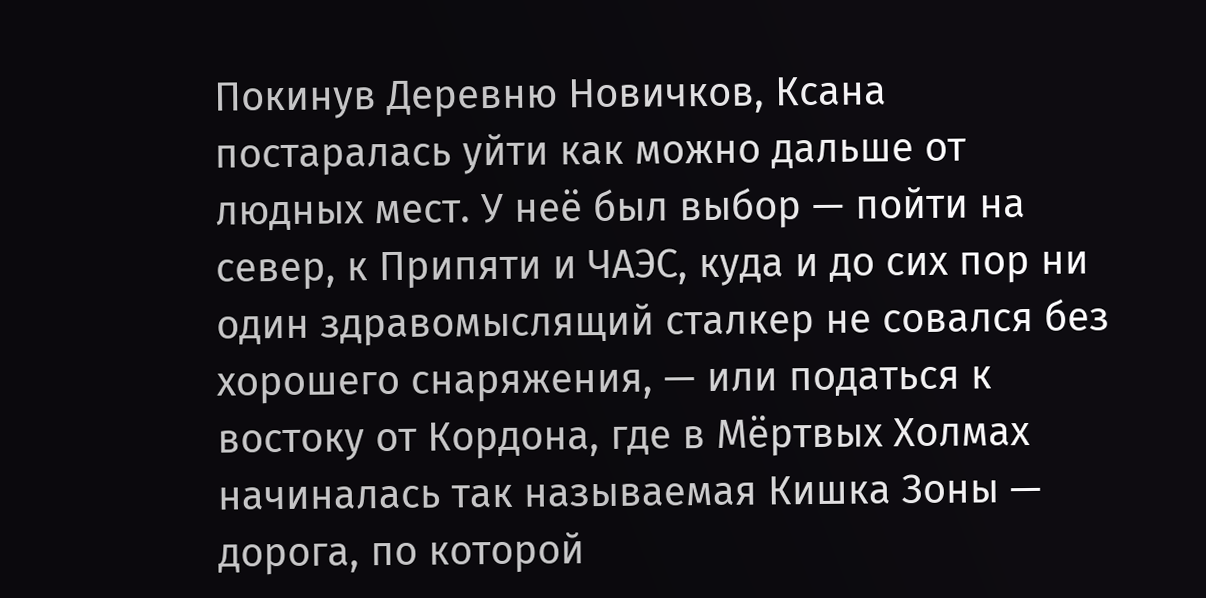Покинув Деревню Новичков, Ксана постаралась уйти как можно дальше от людных мест. У неё был выбор — пойти на север, к Припяти и ЧАЭС, куда и до сих пор ни один здравомыслящий сталкер не совался без хорошего снаряжения, — или податься к востоку от Кордона, где в Мёртвых Холмах начиналась так называемая Кишка Зоны — дорога, по которой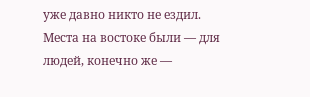уже давно никто не ездил. Места на востоке были — для людей, конечно же —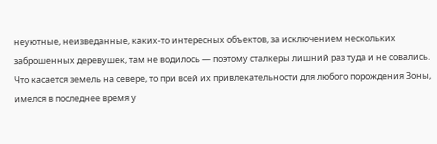неуютные, неизведанные, каких-то интересных объектов, за исключением нескольких заброшенных деревушек, там не водилось — поэтому сталкеры лишний раз туда и не совались.
Что касается земель на севере, то при всей их привлекательности для любого порождения Зоны, имелся в последнее время у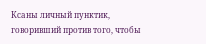Ксаны личный пунктик, говоривший против того, чтобы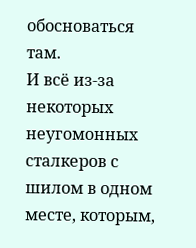обосноваться там.
И всё из-за некоторых неугомонных сталкеров с шилом в одном месте, которым,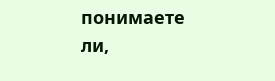понимаете ли,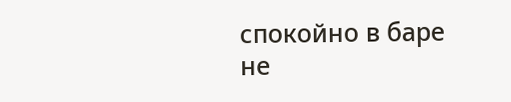спокойно в баре не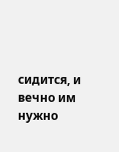сидится, и вечно им нужно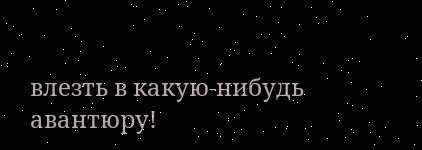влезть в какую-нибудь авантюру!